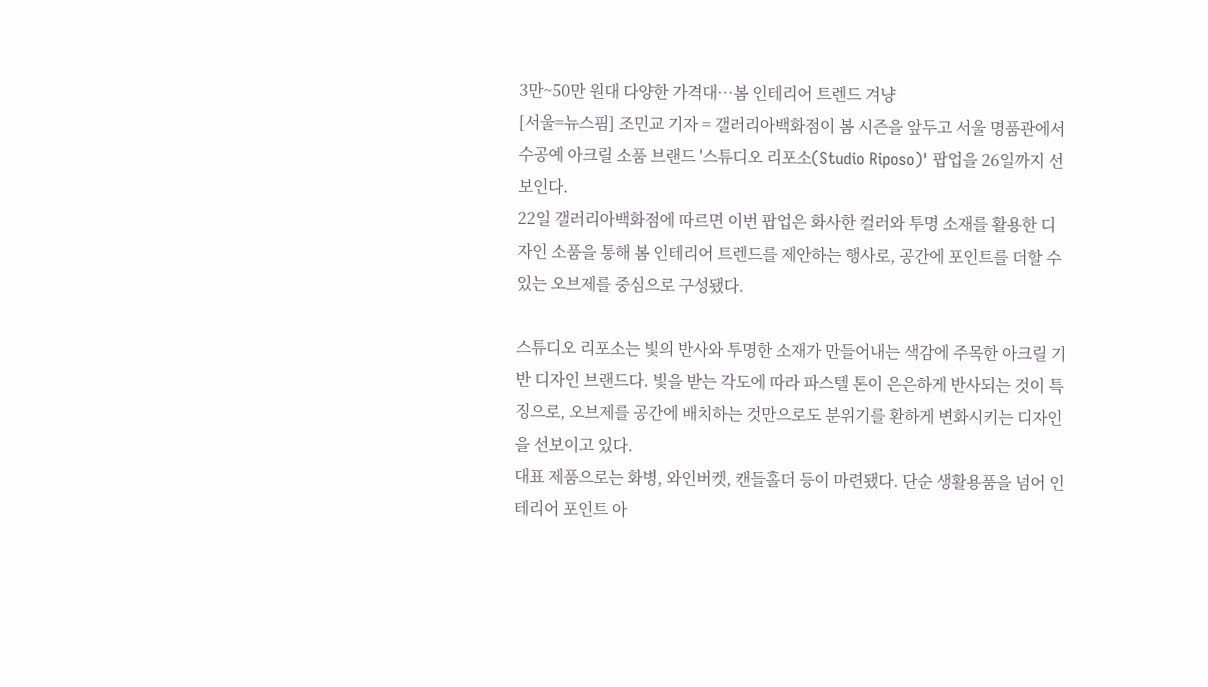3만~50만 원대 다양한 가격대…봄 인테리어 트렌드 겨냥
[서울=뉴스핌] 조민교 기자 = 갤러리아백화점이 봄 시즌을 앞두고 서울 명품관에서 수공예 아크릴 소품 브랜드 '스튜디오 리포소(Studio Riposo)' 팝업을 26일까지 선보인다.
22일 갤러리아백화점에 따르면 이번 팝업은 화사한 컬러와 투명 소재를 활용한 디자인 소품을 통해 봄 인테리어 트렌드를 제안하는 행사로, 공간에 포인트를 더할 수 있는 오브제를 중심으로 구성됐다.

스튜디오 리포소는 빛의 반사와 투명한 소재가 만들어내는 색감에 주목한 아크릴 기반 디자인 브랜드다. 빛을 받는 각도에 따라 파스텔 톤이 은은하게 반사되는 것이 특징으로, 오브제를 공간에 배치하는 것만으로도 분위기를 환하게 변화시키는 디자인을 선보이고 있다.
대표 제품으로는 화병, 와인버켓, 캔들홀더 등이 마련됐다. 단순 생활용품을 넘어 인테리어 포인트 아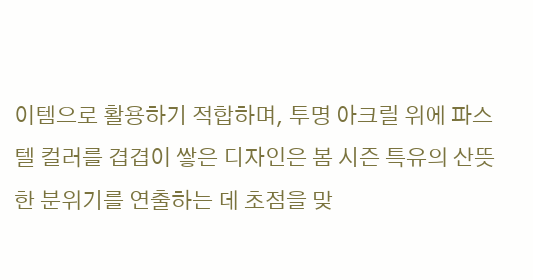이템으로 활용하기 적합하며, 투명 아크릴 위에 파스텔 컬러를 겹겹이 쌓은 디자인은 봄 시즌 특유의 산뜻한 분위기를 연출하는 데 초점을 맞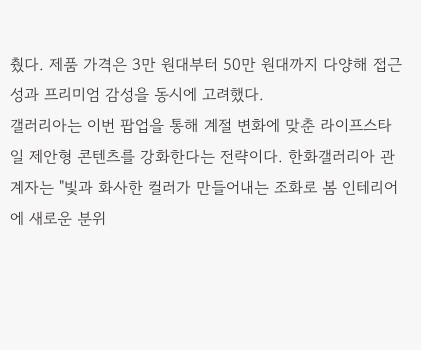췄다. 제품 가격은 3만 원대부터 50만 원대까지 다양해 접근성과 프리미엄 감성을 동시에 고려했다.
갤러리아는 이번 팝업을 통해 계절 변화에 맞춘 라이프스타일 제안형 콘텐츠를 강화한다는 전략이다. 한화갤러리아 관계자는 "빛과 화사한 컬러가 만들어내는 조화로 봄 인테리어에 새로운 분위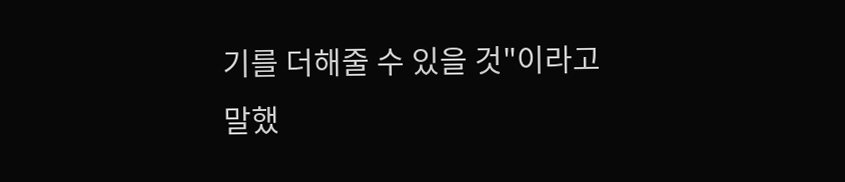기를 더해줄 수 있을 것"이라고 말했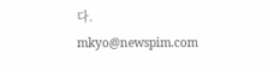다.
mkyo@newspim.com